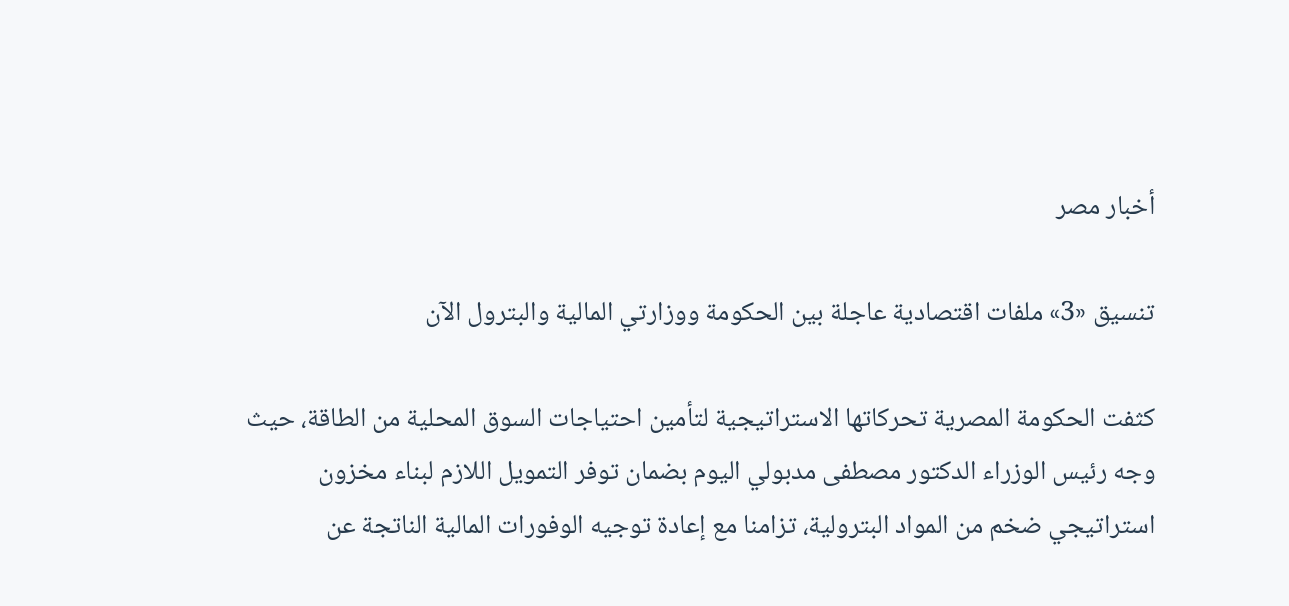أخبار مصر

تنسيق «3» ملفات اقتصادية عاجلة بين الحكومة ووزارتي المالية والبترول الآن

كثفت الحكومة المصرية تحركاتها الاستراتيجية لتأمين احتياجات السوق المحلية من الطاقة، حيث وجه رئيس الوزراء الدكتور مصطفى مدبولي اليوم بضمان توفر التمويل اللازم لبناء مخزون استراتيجي ضخم من المواد البترولية، تزامنا مع إعادة توجيه الوفورات المالية الناتجة عن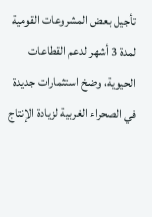تأجيل بعض المشروعات القومية لمدة 3 أشهر لدعم القطاعات الحيوية، وضخ استثمارات جديدة في الصحراء الغربية لزيادة الإنتاج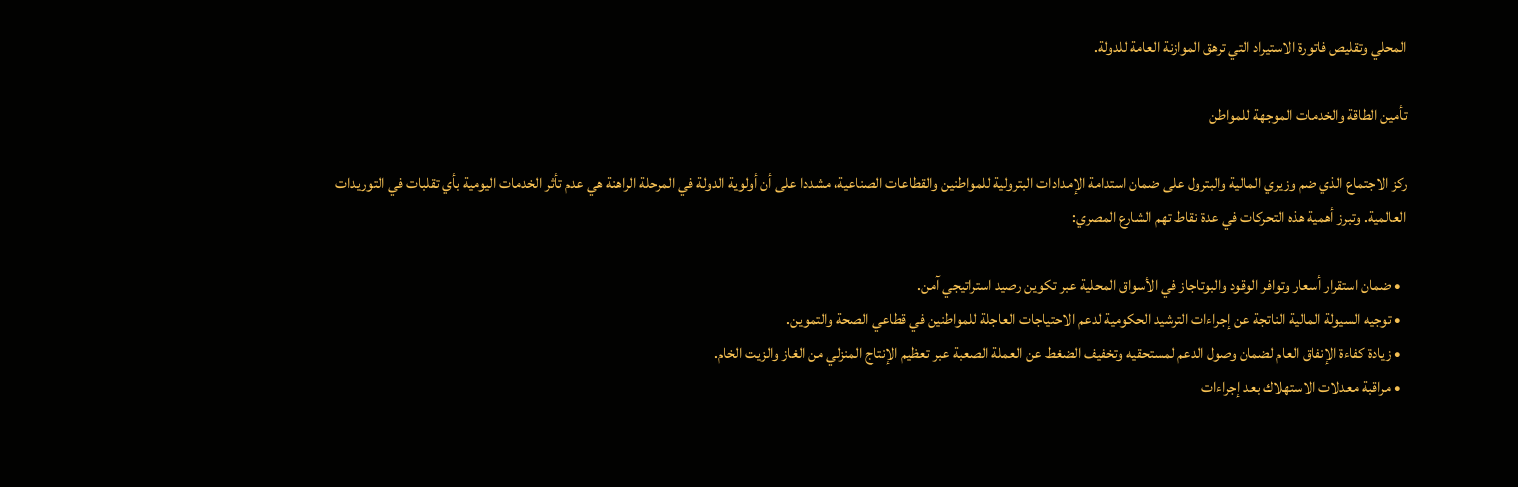المحلي وتقليص فاتورة الاستيراد التي ترهق الموازنة العامة للدولة.

تأمين الطاقة والخدمات الموجهة للمواطن

ركز الاجتماع الذي ضم وزيري المالية والبترول على ضمان استدامة الإمدادات البترولية للمواطنين والقطاعات الصناعية، مشددا على أن أولوية الدولة في المرحلة الراهنة هي عدم تأثر الخدمات اليومية بأي تقلبات في التوريدات العالمية. وتبرز أهمية هذه التحركات في عدة نقاط تهم الشارع المصري:

  • ضمان استقرار أسعار وتوافر الوقود والبوتاجاز في الأسواق المحلية عبر تكوين رصيد استراتيجي آمن.
  • توجيه السيولة المالية الناتجة عن إجراءات الترشيد الحكومية لدعم الاحتياجات العاجلة للمواطنين في قطاعي الصحة والتموين.
  • زيادة كفاءة الإنفاق العام لضمان وصول الدعم لمستحقيه وتخفيف الضغط عن العملة الصعبة عبر تعظيم الإنتاج المنزلي من الغاز والزيت الخام.
  • مراقبة معدلات الاستهلاك بعد إجراءات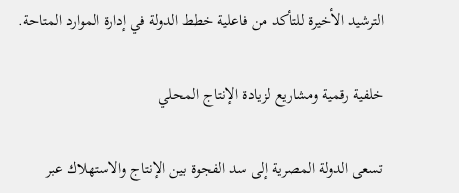الترشيد الأخيرة للتأكد من فاعلية خطط الدولة في إدارة الموارد المتاحة.

خلفية رقمية ومشاريع لزيادة الإنتاج المحلي

تسعى الدولة المصرية إلى سد الفجوة بين الإنتاج والاستهلاك عبر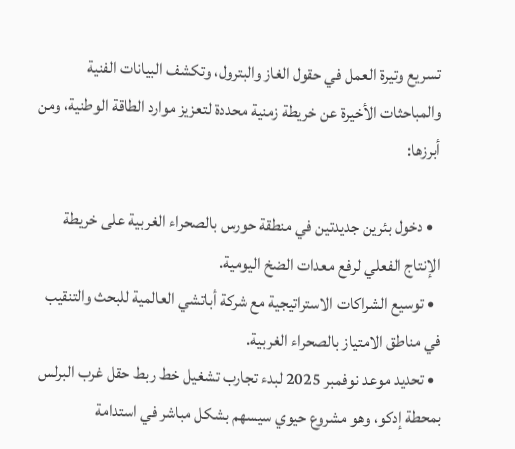تسريع وتيرة العمل في حقول الغاز والبترول، وتكشف البيانات الفنية والمباحثات الأخيرة عن خريطة زمنية محددة لتعزيز موارد الطاقة الوطنية، ومن أبرزها:

  • دخول بئرين جديدتين في منطقة حورس بالصحراء الغربية على خريطة الإنتاج الفعلي لرفع معدات الضخ اليومية.
  • توسيع الشراكات الاستراتيجية مع شركة أباتشي العالمية للبحث والتنقيب في مناطق الامتياز بالصحراء الغربية.
  • تحديد موعد نوفمبر 2025 لبدء تجارب تشغيل خط ربط حقل غرب البرلس بمحطة إدكو، وهو مشروع حيوي سيسهم بشكل مباشر في استدامة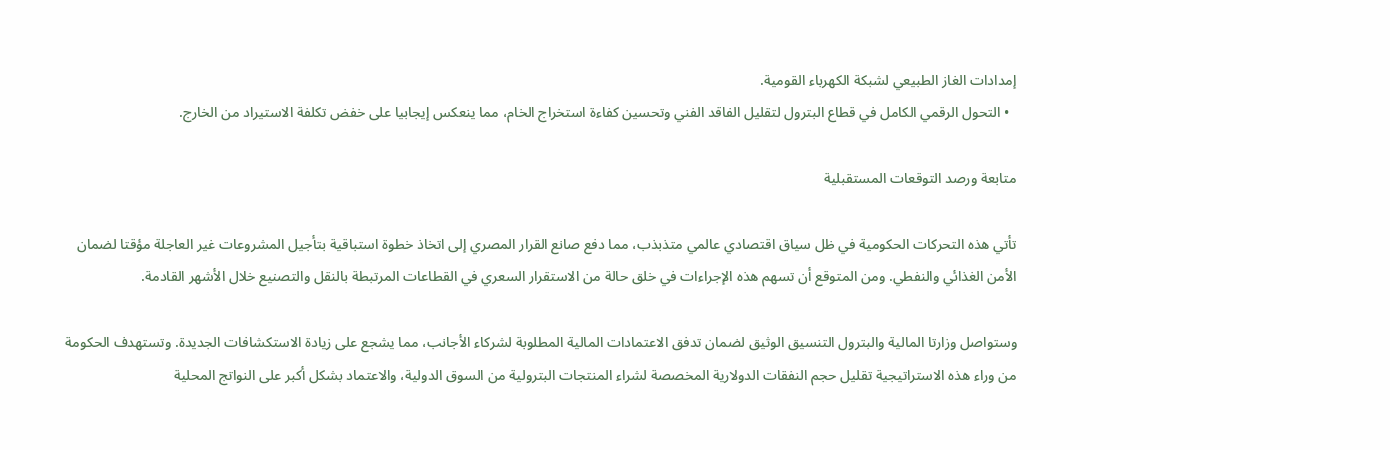إمدادات الغاز الطبيعي لشبكة الكهرباء القومية.
  • التحول الرقمي الكامل في قطاع البترول لتقليل الفاقد الفني وتحسين كفاءة استخراج الخام، مما ينعكس إيجابيا على خفض تكلفة الاستيراد من الخارج.

متابعة ورصد التوقعات المستقبلية

تأتي هذه التحركات الحكومية في ظل سياق اقتصادي عالمي متذبذب، مما دفع صانع القرار المصري إلى اتخاذ خطوة استباقية بتأجيل المشروعات غير العاجلة مؤقتا لضمان الأمن الغذائي والنفطي. ومن المتوقع أن تسهم هذه الإجراءات في خلق حالة من الاستقرار السعري في القطاعات المرتبطة بالنقل والتصنيع خلال الأشهر القادمة.

وستواصل وزارتا المالية والبترول التنسيق الوثيق لضمان تدفق الاعتمادات المالية المطلوبة لشركاء الأجانب، مما يشجع على زيادة الاستكشافات الجديدة. وتستهدف الحكومة من وراء هذه الاستراتيجية تقليل حجم النفقات الدولارية المخصصة لشراء المنتجات البترولية من السوق الدولية، والاعتماد بشكل أكبر على النواتج المحلية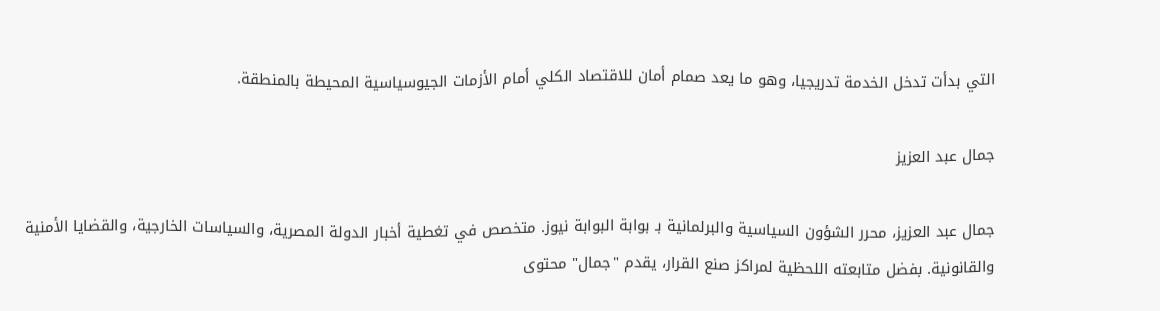التي بدأت تدخل الخدمة تدريجيا، وهو ما يعد صمام أمان للاقتصاد الكلي أمام الأزمات الجيوسياسية المحيطة بالمنطقة.

جمال عبد العزيز

جمال عبد العزيز، محرر الشؤون السياسية والبرلمانية بـ بوابة البوابة نيوز. متخصص في تغطية أخبار الدولة المصرية، والسياسات الخارجية، والقضايا الأمنية والقانونية. بفضل متابعته اللحظية لمراكز صنع القرار، يقدم "جمال" محتوى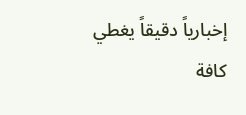إخبارياً دقيقاً يغطي كافة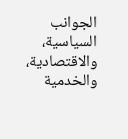الجوانب السياسية، والاقتصادية، والخدمية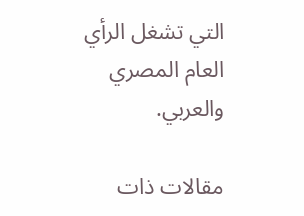التي تشغل الرأي العام المصري والعربي.

مقالات ذات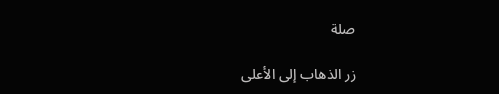صلة

زر الذهاب إلى الأعلى